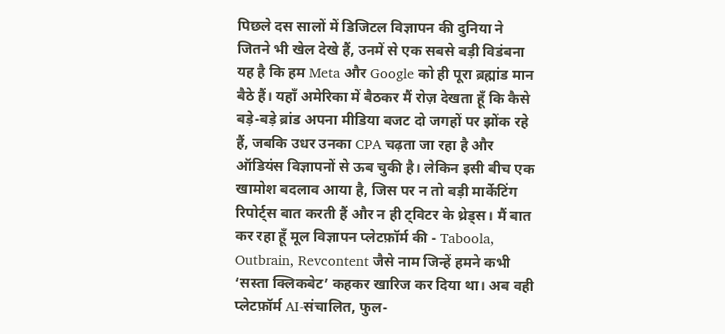पिछले दस सालों में डिजिटल विज्ञापन की दुनिया ने जितने भी खेल देखे हैं, उनमें से एक सबसे बड़ी विडंबना यह है कि हम Meta और Google को ही पूरा ब्रह्मांड मान बैठे हैं। यहाँ अमेरिका में बैठकर मैं रोज़ देखता हूँ कि कैसे बड़े-बड़े ब्रांड अपना मीडिया बजट दो जगहों पर झोंक रहे हैं, जबकि उधर उनका CPA चढ़ता जा रहा है और ऑडियंस विज्ञापनों से ऊब चुकी है। लेकिन इसी बीच एक खामोश बदलाव आया है, जिस पर न तो बड़ी मार्केटिंग रिपोर्ट्स बात करती हैं और न ही ट्विटर के थ्रेड्स। मैं बात कर रहा हूँ मूल विज्ञापन प्लेटफ़ॉर्म की - Taboola, Outbrain, Revcontent जैसे नाम जिन्हें हमने कभी ‘सस्ता क्लिकबेट’ कहकर खारिज कर दिया था। अब वही प्लेटफ़ॉर्म AI-संचालित, फुल-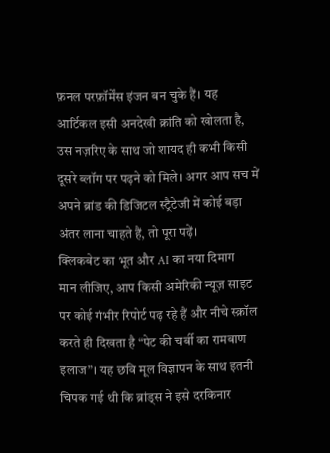फ़नल परफ़ॉर्मेंस इंजन बन चुके हैं। यह आर्टिकल इसी अनदेखी क्रांति को खोलता है, उस नज़रिए के साथ जो शायद ही कभी किसी दूसरे ब्लॉग पर पढ़ने को मिले। अगर आप सच में अपने ब्रांड की डिजिटल स्ट्रैटेजी में कोई बड़ा अंतर लाना चाहते हैं, तो पूरा पढ़ें।
क्लिकबेट का भूत और AI का नया दिमाग
मान लीजिए, आप किसी अमेरिकी न्यूज़ साइट पर कोई गंभीर रिपोर्ट पढ़ रहे हैं और नीचे स्क्रॉल करते ही दिखता है “पेट की चर्बी का रामबाण इलाज”। यह छवि मूल विज्ञापन के साथ इतनी चिपक गई थी कि ब्रांड्स ने इसे दरकिनार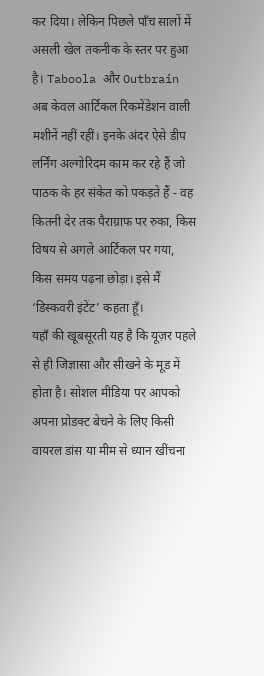कर दिया। लेकिन पिछले पाँच सालों में असली खेल तकनीक के स्तर पर हुआ है। Taboola और Outbrain अब केवल आर्टिकल रिकमेंडेशन वाली मशीनें नहीं रहीं। इनके अंदर ऐसे डीप लर्निंग अल्गोरिदम काम कर रहे हैं जो पाठक के हर संकेत को पकड़ते हैं - वह कितनी देर तक पैराग्राफ पर रुका, किस विषय से अगले आर्टिकल पर गया, किस समय पढ़ना छोड़ा। इसे मैं ‘डिस्कवरी इंटेंट’ कहता हूँ।
यहाँ की खूबसूरती यह है कि यूज़र पहले से ही जिज्ञासा और सीखने के मूड में होता है। सोशल मीडिया पर आपको अपना प्रोडक्ट बेचने के लिए किसी वायरल डांस या मीम से ध्यान खींचना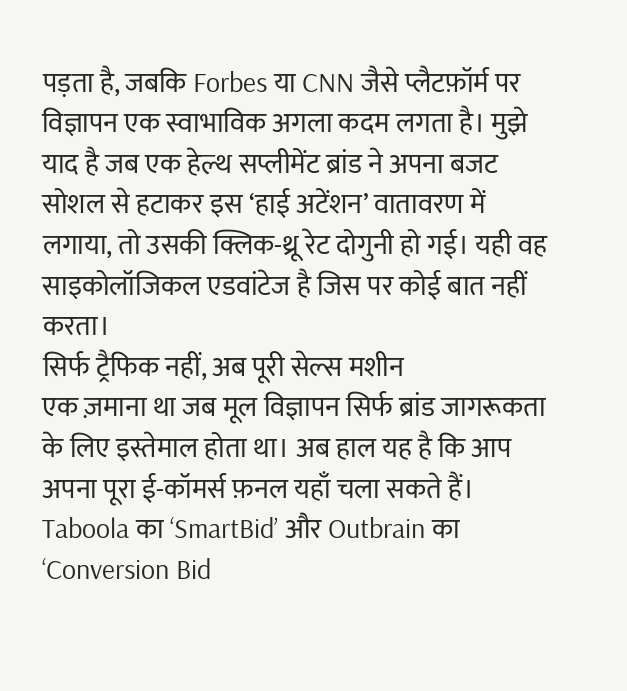पड़ता है, जबकि Forbes या CNN जैसे प्लैटफ़ॉर्म पर विज्ञापन एक स्वाभाविक अगला कदम लगता है। मुझे याद है जब एक हेल्थ सप्लीमेंट ब्रांड ने अपना बजट सोशल से हटाकर इस ‘हाई अटेंशन’ वातावरण में लगाया, तो उसकी क्लिक-थ्रू रेट दोगुनी हो गई। यही वह साइकोलॉजिकल एडवांटेज है जिस पर कोई बात नहीं करता।
सिर्फ ट्रैफिक नहीं, अब पूरी सेल्स मशीन
एक ज़माना था जब मूल विज्ञापन सिर्फ ब्रांड जागरूकता के लिए इस्तेमाल होता था। अब हाल यह है कि आप अपना पूरा ई-कॉमर्स फ़नल यहाँ चला सकते हैं। Taboola का ‘SmartBid’ और Outbrain का ‘Conversion Bid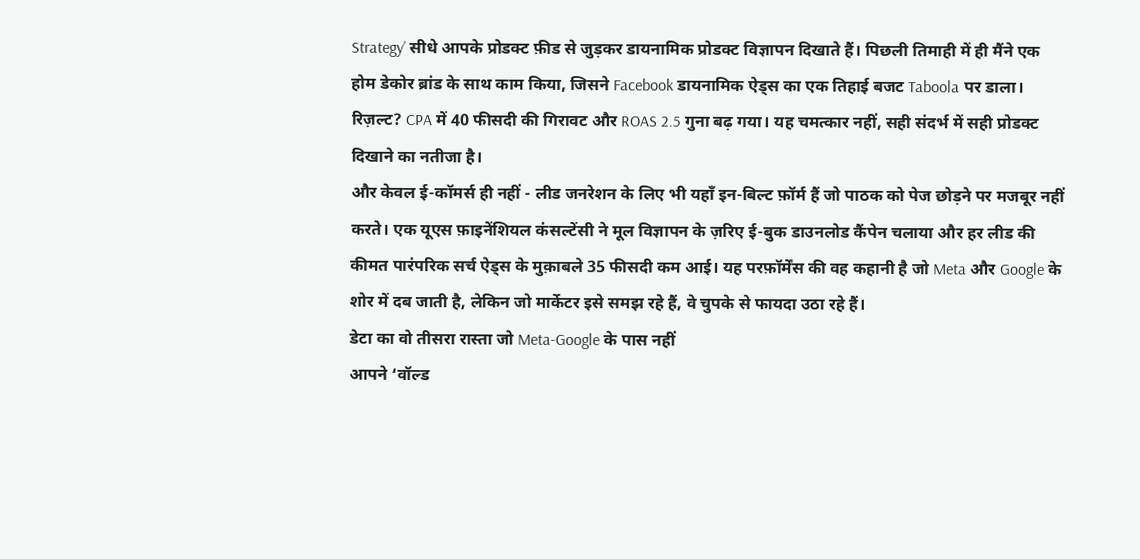Strategy’ सीधे आपके प्रोडक्ट फ़ीड से जुड़कर डायनामिक प्रोडक्ट विज्ञापन दिखाते हैं। पिछली तिमाही में ही मैंने एक होम डेकोर ब्रांड के साथ काम किया, जिसने Facebook डायनामिक ऐड्स का एक तिहाई बजट Taboola पर डाला। रिज़ल्ट? CPA में 40 फीसदी की गिरावट और ROAS 2.5 गुना बढ़ गया। यह चमत्कार नहीं, सही संदर्भ में सही प्रोडक्ट दिखाने का नतीजा है।
और केवल ई-कॉमर्स ही नहीं - लीड जनरेशन के लिए भी यहाँ इन-बिल्ट फ़ॉर्म हैं जो पाठक को पेज छोड़ने पर मजबूर नहीं करते। एक यूएस फ़ाइनेंशियल कंसल्टेंसी ने मूल विज्ञापन के ज़रिए ई-बुक डाउनलोड कैंपेन चलाया और हर लीड की कीमत पारंपरिक सर्च ऐड्स के मुक़ाबले 35 फीसदी कम आई। यह परफ़ॉर्मेंस की वह कहानी है जो Meta और Google के शोर में दब जाती है, लेकिन जो मार्केटर इसे समझ रहे हैं, वे चुपके से फायदा उठा रहे हैं।
डेटा का वो तीसरा रास्ता जो Meta-Google के पास नहीं
आपने ‘वॉल्ड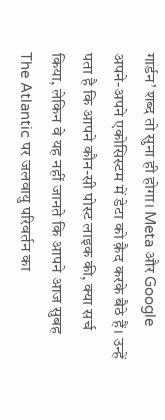गार्डन’ शब्द तो सुना ही होगा। Meta और Google अपने-अपने एकोसिस्टम में डेटा को क़ैद करके बैठे हैं। उन्हें पता है कि आपने कौन-सी पोस्ट लाइक की, क्या सर्च किया, लेकिन वे यह नहीं जानते कि आपने आज सुबह The Atlantic पर जलवायु परिवर्तन का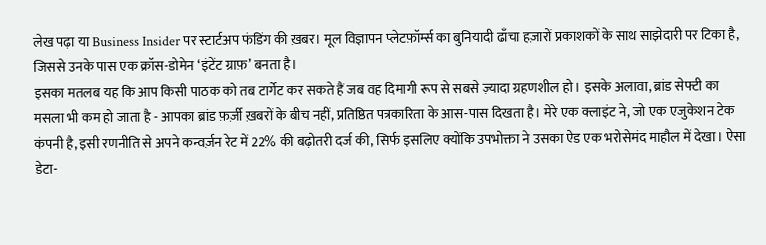लेख पढ़ा या Business Insider पर स्टार्टअप फंडिंग की ख़बर। मूल विज्ञापन प्लेटफ़ॉर्म्स का बुनियादी ढाँचा हज़ारों प्रकाशकों के साथ साझेदारी पर टिका है, जिससे उनके पास एक क्रॉस-डोमेन ‘इंटेंट ग्राफ़’ बनता है।
इसका मतलब यह कि आप किसी पाठक को तब टार्गेट कर सकते हैं जब वह दिमागी रूप से सबसे ज़्यादा ग्रहणशील हो। इसके अलावा, ब्रांड सेफ्टी का मसला भी कम हो जाता है - आपका ब्रांड फ़र्ज़ी ख़बरों के बीच नहीं, प्रतिष्ठित पत्रकारिता के आस-पास दिखता है। मेरे एक क्लाइंट ने, जो एक एजुकेशन टेक कंपनी है, इसी रणनीति से अपने कन्वर्ज़न रेट में 22% की बढ़ोतरी दर्ज की, सिर्फ इसलिए क्योंकि उपभोक्ता ने उसका ऐड एक भरोसेमंद माहौल में देखा। ऐसा डेटा-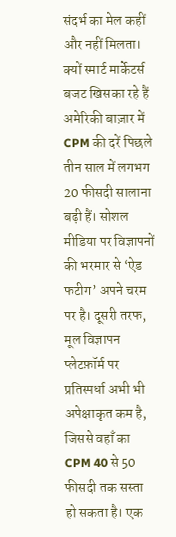संदर्भ का मेल कहीं और नहीं मिलता।
क्यों स्मार्ट मार्केटर्स बजट खिसका रहे हैं
अमेरिकी बाज़ार में CPM की दरें पिछले तीन साल में लगभग 20 फीसदी सालाना बढ़ी हैं। सोशल मीडिया पर विज्ञापनों की भरमार से ‘ऐड फटीग’ अपने चरम पर है। दूसरी तरफ, मूल विज्ञापन प्लेटफ़ॉर्म पर प्रतिस्पर्धा अभी भी अपेक्षाकृत कम है, जिससे वहाँ का CPM 40 से 50 फीसदी तक सस्ता हो सकता है। एक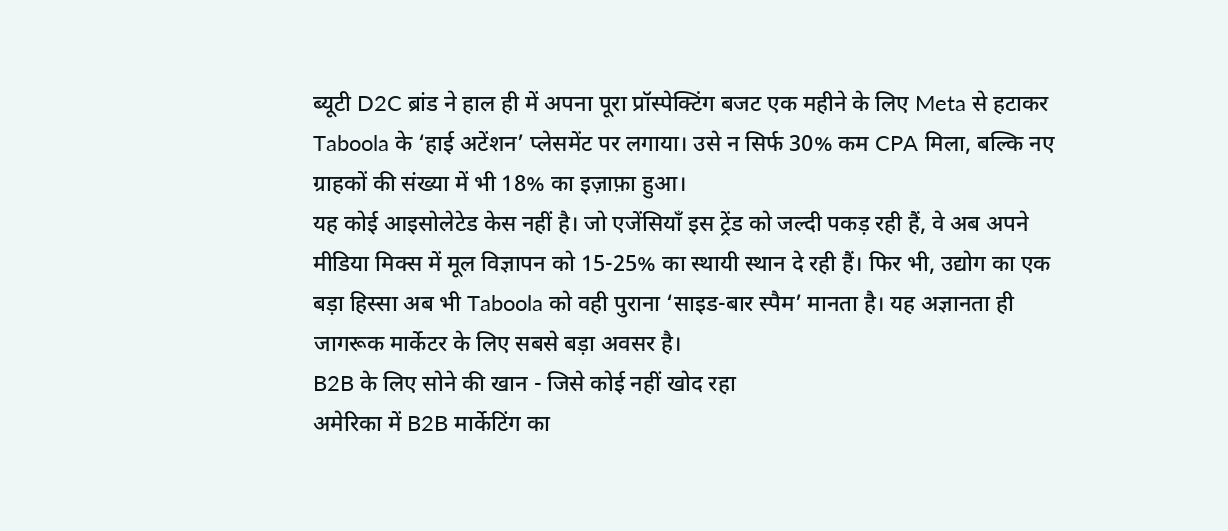ब्यूटी D2C ब्रांड ने हाल ही में अपना पूरा प्रॉस्पेक्टिंग बजट एक महीने के लिए Meta से हटाकर Taboola के ‘हाई अटेंशन’ प्लेसमेंट पर लगाया। उसे न सिर्फ 30% कम CPA मिला, बल्कि नए ग्राहकों की संख्या में भी 18% का इज़ाफ़ा हुआ।
यह कोई आइसोलेटेड केस नहीं है। जो एजेंसियाँ इस ट्रेंड को जल्दी पकड़ रही हैं, वे अब अपने मीडिया मिक्स में मूल विज्ञापन को 15-25% का स्थायी स्थान दे रही हैं। फिर भी, उद्योग का एक बड़ा हिस्सा अब भी Taboola को वही पुराना ‘साइड-बार स्पैम’ मानता है। यह अज्ञानता ही जागरूक मार्केटर के लिए सबसे बड़ा अवसर है।
B2B के लिए सोने की खान - जिसे कोई नहीं खोद रहा
अमेरिका में B2B मार्केटिंग का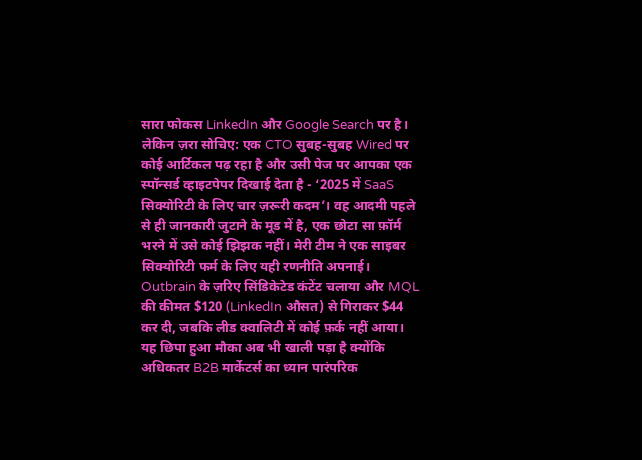सारा फोकस LinkedIn और Google Search पर है। लेकिन ज़रा सोचिए: एक CTO सुबह-सुबह Wired पर कोई आर्टिकल पढ़ रहा है और उसी पेज पर आपका एक स्पॉन्सर्ड व्हाइटपेपर दिखाई देता है - ‘2025 में SaaS सिक्योरिटी के लिए चार ज़रूरी कदम’। वह आदमी पहले से ही जानकारी जुटाने के मूड में है, एक छोटा सा फ़ॉर्म भरने में उसे कोई झिझक नहीं। मेरी टीम ने एक साइबर सिक्योरिटी फर्म के लिए यही रणनीति अपनाई। Outbrain के ज़रिए सिंडिकेटेड कंटेंट चलाया और MQL की कीमत $120 (LinkedIn औसत) से गिराकर $44 कर दी, जबकि लीड क्वालिटी में कोई फ़र्क नहीं आया।
यह छिपा हुआ मौका अब भी खाली पड़ा है क्योंकि अधिकतर B2B मार्केटर्स का ध्यान पारंपरिक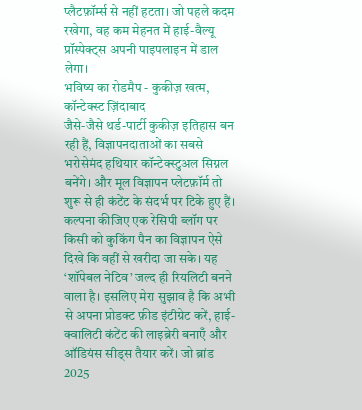प्लैटफ़ॉर्म्स से नहीं हटता। जो पहले कदम रखेगा, वह कम मेहनत में हाई-वैल्यू प्रॉस्पेक्ट्स अपनी पाइपलाइन में डाल लेगा।
भविष्य का रोडमैप - कुकीज़ खत्म, कॉन्टेक्स्ट ज़िंदाबाद
जैसे-जैसे थर्ड-पार्टी कुकीज़ इतिहास बन रही हैं, विज्ञापनदाताओं का सबसे भरोसेमंद हथियार कॉन्टेक्स्टुअल सिग्नल बनेंगे। और मूल विज्ञापन प्लेटफ़ॉर्म तो शुरू से ही कंटेंट के संदर्भ पर टिके हुए हैं। कल्पना कीजिए एक रेसिपी ब्लॉग पर किसी को कुकिंग पैन का विज्ञापन ऐसे दिखे कि वहीं से खरीदा जा सके। यह ‘शॉपेबल नेटिव’ जल्द ही रियलिटी बनने वाला है। इसलिए मेरा सुझाव है कि अभी से अपना प्रोडक्ट फ़ीड इंटीग्रेट करें, हाई-क्वालिटी कंटेंट की लाइब्रेरी बनाएँ और ऑडियंस सीड्स तैयार करें। जो ब्रांड 2025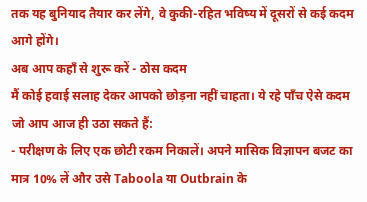तक यह बुनियाद तैयार कर लेंगे, वे कुकी-रहित भविष्य में दूसरों से कई कदम आगे होंगे।
अब आप कहाँ से शुरू करें - ठोस कदम
मैं कोई हवाई सलाह देकर आपको छोड़ना नहीं चाहता। ये रहे पाँच ऐसे कदम जो आप आज ही उठा सकते हैं:
- परीक्षण के लिए एक छोटी रकम निकालें। अपने मासिक विज्ञापन बजट का मात्र 10% लें और उसे Taboola या Outbrain के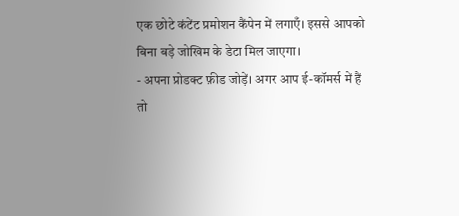एक छोटे कंटेंट प्रमोशन कैंपेन में लगाएँ। इससे आपको बिना बड़े जोखिम के डेटा मिल जाएगा।
- अपना प्रोडक्ट फ़ीड जोड़ें। अगर आप ई-कॉमर्स में हैं तो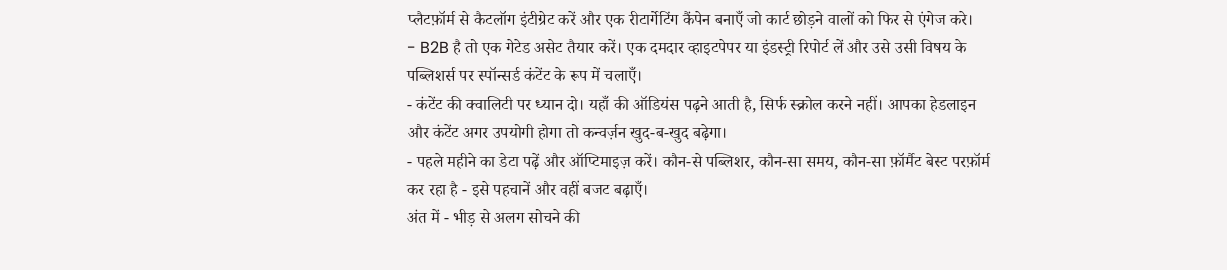प्लैटफ़ॉर्म से कैटलॉग इंटीग्रेट करें और एक रीटार्गेटिंग कैंपेन बनाएँ जो कार्ट छोड़ने वालों को फिर से एंगेज करे।
- B2B है तो एक गेटेड असेट तैयार करें। एक दमदार व्हाइटपेपर या इंडस्ट्री रिपोर्ट लें और उसे उसी विषय के पब्लिशर्स पर स्पॉन्सर्ड कंटेंट के रूप में चलाएँ।
- कंटेंट की क्वालिटी पर ध्यान दो। यहाँ की ऑडियंस पढ़ने आती है, सिर्फ स्क्रोल करने नहीं। आपका हेडलाइन और कंटेंट अगर उपयोगी होगा तो कन्वर्ज़न खुद-ब-खुद बढ़ेगा।
- पहले महीने का डेटा पढ़ें और ऑप्टिमाइज़ करें। कौन-से पब्लिशर, कौन-सा समय, कौन-सा फ़ॉर्मैट बेस्ट परफ़ॉर्म कर रहा है - इसे पहचानें और वहीं बजट बढ़ाएँ।
अंत में - भीड़ से अलग सोचने की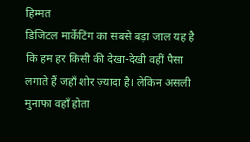हिम्मत
डिजिटल मार्केटिंग का सबसे बड़ा जाल यह है कि हम हर किसी की देखा-देखी वहीं पैसा लगाते हैं जहाँ शोर ज़्यादा है। लेकिन असली मुनाफा वहाँ होता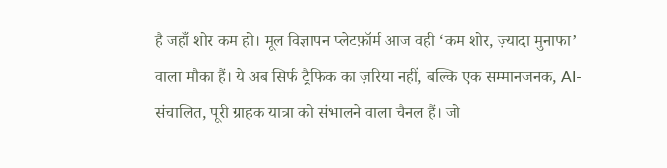है जहाँ शोर कम हो। मूल विज्ञापन प्लेटफ़ॉर्म आज वही ‘कम शोर, ज़्यादा मुनाफा’ वाला मौका हैं। ये अब सिर्फ ट्रैफिक का ज़रिया नहीं, बल्कि एक सम्मानजनक, AI-संचालित, पूरी ग्राहक यात्रा को संभालने वाला चैनल हैं। जो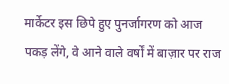मार्केटर इस छिपे हुए पुनर्जागरण को आज पकड़ लेंगे, वे आने वाले वर्षों में बाज़ार पर राज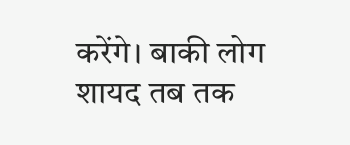करेंगे। बाकी लोग शायद तब तक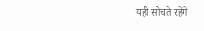यही सोचते रहेंगे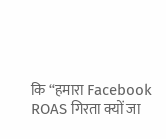कि “हमारा Facebook ROAS गिरता क्यों जा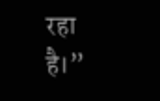रहा है।”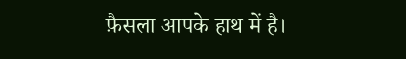फ़ैसला आपके हाथ में है।